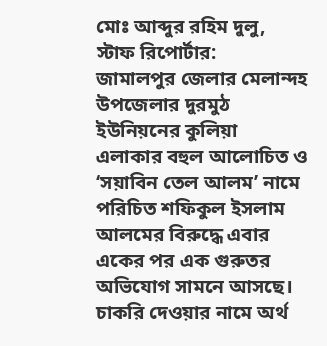মোঃ আব্দুর রহিম দুলু, স্টাফ রিপোর্টার:
জামালপুর জেলার মেলান্দহ উপজেলার দুরমুঠ ইউনিয়নের কুলিয়া এলাকার বহুল আলোচিত ও ‘সয়াবিন তেল আলম’ নামে পরিচিত শফিকুল ইসলাম আলমের বিরুদ্ধে এবার একের পর এক গুরুতর অভিযোগ সামনে আসছে। চাকরি দেওয়ার নামে অর্থ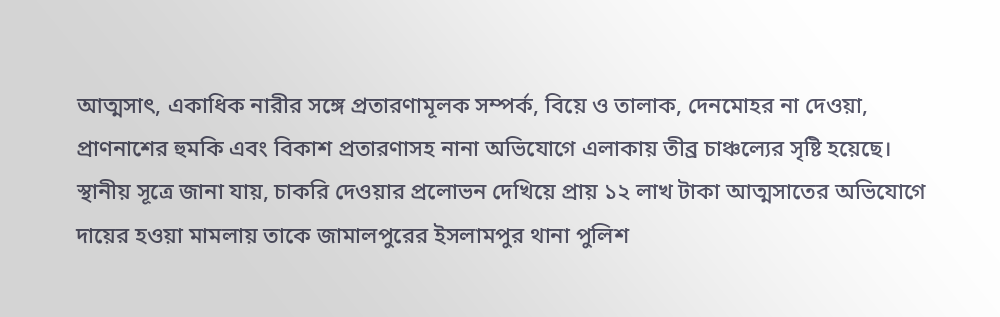আত্মসাৎ, একাধিক নারীর সঙ্গে প্রতারণামূলক সম্পর্ক, বিয়ে ও তালাক, দেনমোহর না দেওয়া, প্রাণনাশের হুমকি এবং বিকাশ প্রতারণাসহ নানা অভিযোগে এলাকায় তীব্র চাঞ্চল্যের সৃষ্টি হয়েছে।
স্থানীয় সূত্রে জানা যায়, চাকরি দেওয়ার প্রলোভন দেখিয়ে প্রায় ১২ লাখ টাকা আত্মসাতের অভিযোগে দায়ের হওয়া মামলায় তাকে জামালপুরের ইসলামপুর থানা পুলিশ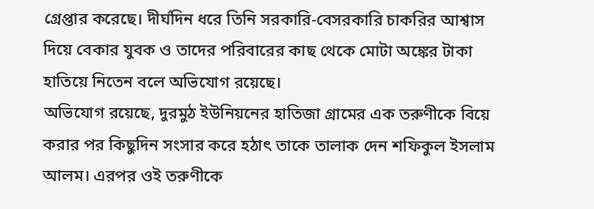গ্রেপ্তার করেছে। দীর্ঘদিন ধরে তিনি সরকারি-বেসরকারি চাকরির আশ্বাস দিয়ে বেকার যুবক ও তাদের পরিবারের কাছ থেকে মোটা অঙ্কের টাকা হাতিয়ে নিতেন বলে অভিযোগ রয়েছে।
অভিযোগ রয়েছে, দুরমুঠ ইউনিয়নের হাতিজা গ্রামের এক তরুণীকে বিয়ে করার পর কিছুদিন সংসার করে হঠাৎ তাকে তালাক দেন শফিকুল ইসলাম আলম। এরপর ওই তরুণীকে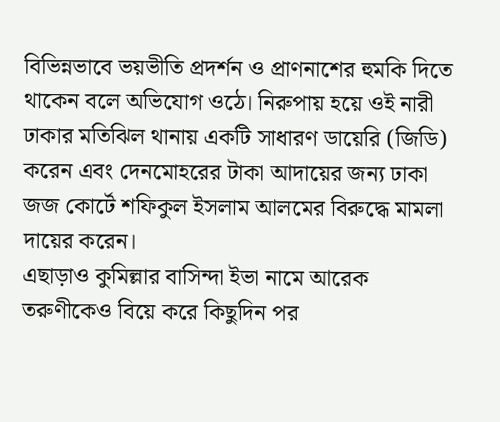বিভিন্নভাবে ভয়ভীতি প্রদর্শন ও প্রাণনাশের হুমকি দিতে থাকেন বলে অভিযোগ ওঠে। নিরুপায় হয়ে ওই নারী ঢাকার মতিঝিল থানায় একটি সাধারণ ডায়েরি (জিডি) করেন এবং দেনমোহরের টাকা আদায়ের জন্য ঢাকা জজ কোর্টে শফিকুল ইসলাম আলমের বিরুদ্ধে মামলা দায়ের করেন।
এছাড়াও কুমিল্লার বাসিন্দা ইভা নামে আরেক তরুণীকেও বিয়ে করে কিছুদিন পর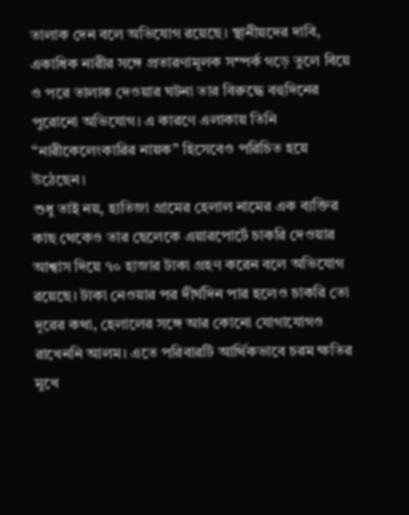তালাক দেন বলে অভিযোগ রয়েছে। স্থানীয়দের দাবি, একাধিক নারীর সঙ্গে প্রতারণামূলক সম্পর্ক গড়ে তুলে বিয়ে ও পরে তালাক দেওয়ার ঘটনা তার বিরুদ্ধে বহুদিনের পুরোনো অভিযোগ। এ কারণে এলাকায় তিনি “নারীকেলেংকারির নায়ক” হিসেবেও পরিচিত হয়ে উঠেছেন।
শুধু তাই নয়, হাতিজা গ্রামের হেলাল নামের এক ব্যক্তির কাছ থেকেও তার ছেলেকে এয়ারপোর্টে চাকরি দেওয়ার আশ্বাস দিয়ে ৭০ হাজার টাকা গ্রহণ করেন বলে অভিযোগ রয়েছে। টাকা নেওয়ার পর দীর্ঘদিন পার হলেও চাকরি তো দূরের কথা, হেলালের সঙ্গে আর কোনো যোগাযোগও রাখেননি আলম। এতে পরিবারটি আর্থিকভাবে চরম ক্ষতির মুখে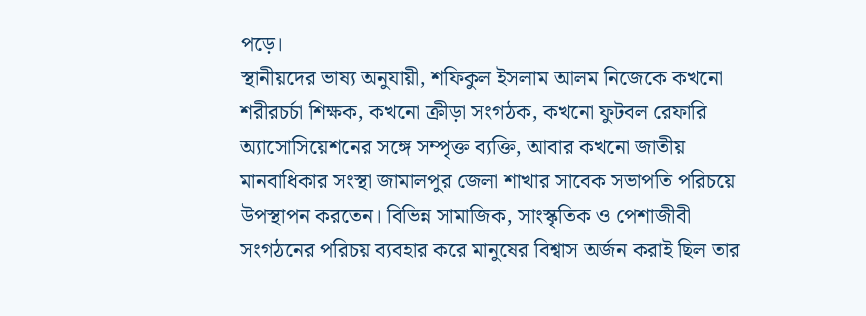পড়ে।
স্থানীয়দের ভাষ্য অনুযায়ী, শফিকুল ইসলাম আলম নিজেকে কখনো শরীরচর্চা শিক্ষক, কখনো ক্রীড়া সংগঠক, কখনো ফুটবল রেফারি অ্যাসোসিয়েশনের সঙ্গে সম্পৃক্ত ব্যক্তি, আবার কখনো জাতীয় মানবাধিকার সংস্থা জামালপুর জেলা শাখার সাবেক সভাপতি পরিচয়ে উপস্থাপন করতেন। বিভিন্ন সামাজিক, সাংস্কৃতিক ও পেশাজীবী সংগঠনের পরিচয় ব্যবহার করে মানুষের বিশ্বাস অর্জন করাই ছিল তার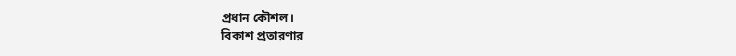প্রধান কৌশল।
বিকাশ প্রতারণার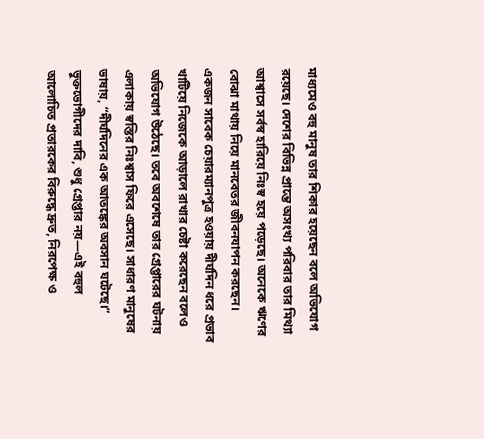মাধ্যমেও বহু মানুষ তার শিকার হয়েছেন বলে অভিযোগ রয়েছে। দেশের বিভিন্ন প্রান্তে অসংখ্য পরিবার তার মিথ্যা আশ্বাসে সর্বস্ব হারিয়ে নিঃস্ব হয়ে পড়েছে। অনেকে ঋণের বোঝা মাথায় নিয়ে মানবেতর জীবনযাপন করছেন।
একজন সাবেক চেয়ারম্যানপুত্র হওয়ায় দীর্ঘদিন ধরে প্রভাব খাটিয়ে নিজেকে আড়ালে রাখার চেষ্টা করেছেন বলেও অভিযোগ উঠেছে। তবে অবশেষে তার গ্রেপ্তারের ঘটনায় এলাকায় স্বস্তির নিঃশ্বাস ফিরে এসেছে। সাধারণ মানুষের ভাষায়, “দীর্ঘদিনের এক আতঙ্কের অবসান ঘটেছে।”
ভুক্তভোগীদের দাবি, শুধু গ্রেপ্তার নয়—এই বহুল আলোচিত প্রতারকের বিরুদ্ধে দ্রুত, নিরপেক্ষ ও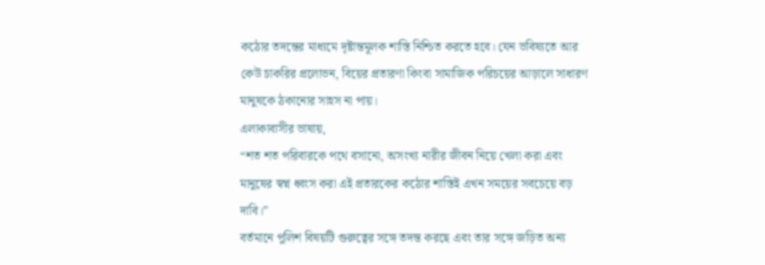কঠোর তদন্তের মাধ্যমে দৃষ্টান্তমূলক শাস্তি নিশ্চিত করতে হবে। যেন ভবিষ্যতে আর কেউ চাকরির প্রলোভন, বিয়ের প্রতারণা কিংবা সামাজিক পরিচয়ের আড়ালে সাধারণ মানুষকে ঠকানোর সাহস না পায়।
এলাকাবাসীর ভাষায়,
“শত শত পরিবারকে পথে বসানো, অসংখ্য নারীর জীবন নিয়ে খেলা করা এবং মানুষের স্বপ্ন ধ্বংস করা এই প্রতারকের কঠোর শাস্তিই এখন সময়ের সবচেয়ে বড় দাবি।”
বর্তমানে পুলিশ বিষয়টি গুরুত্বের সঙ্গে তদন্ত করছে এবং তার সঙ্গে জড়িত অন্য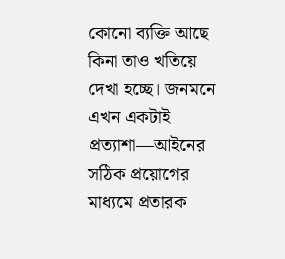কোনো ব্যক্তি আছে কিনা তাও খতিয়ে দেখা হচ্ছে। জনমনে এখন একটাই প্রত্যাশা—আইনের সঠিক প্রয়োগের মাধ্যমে প্রতারক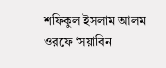শফিকুল ইসলাম আলম ওরফে ‘সয়াবিন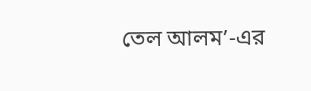তেল আলম’-এর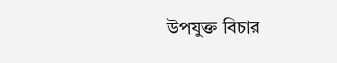উপযুক্ত বিচার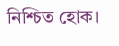নিশ্চিত হোক।